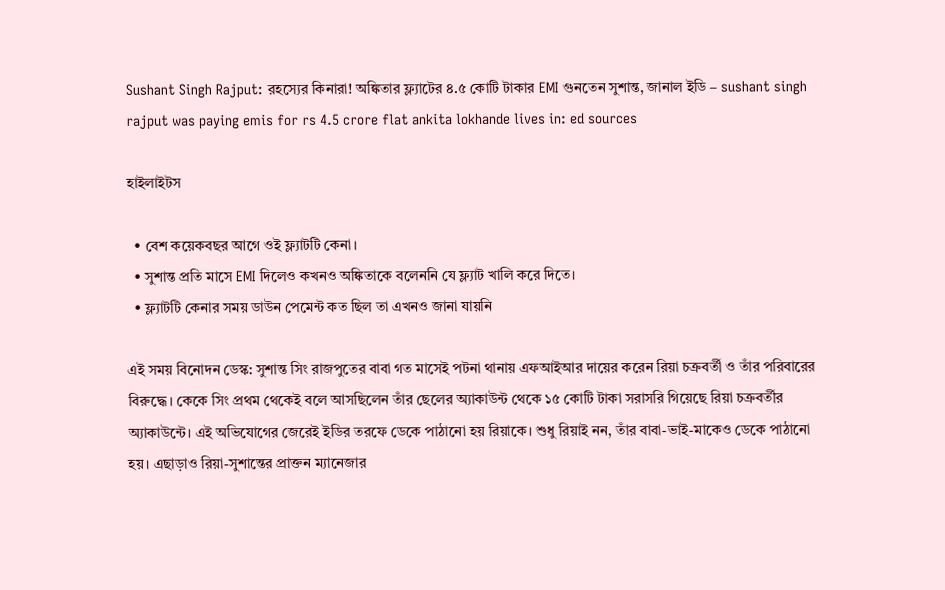Sushant Singh Rajput: রহস্যের কিনারা! অঙ্কিতার ফ্ল্যাটের ৪.৫ কোটি টাকার EMI গুনতেন সুশান্ত, জানাল ইডি – sushant singh rajput was paying emis for rs 4.5 crore flat ankita lokhande lives in: ed sources

হাইলাইটস

  • বেশ কয়েকবছর আগে ওই ফ্ল্যাটটি কেনা।
  • সুশান্ত প্রতি মাসে EMI দিলেও কখনও অঙ্কিতাকে বলেননি যে ফ্ল্যাট খালি করে দিতে।
  • ফ্ল্যাটটি কেনার সময় ডাউন পেমেন্ট কত ছিল তা এখনও জানা যায়নি

এই সময় বিনোদন ডেস্ক: সুশান্ত সিং রাজপুতের বাবা গত মাসেই পটনা থানায় এফআইআর দায়ের করেন রিয়া চক্রবর্তী ও তাঁর পরিবারের বিরুদ্ধে। কেকে সিং প্রথম থেকেই বলে আসছিলেন তাঁর ছেলের অ্যাকাউন্ট থেকে ১৫ কোটি টাকা সরাসরি গিয়েছে রিয়া চক্রবর্তীর অ্যাকাউন্টে। এই অভিযোগের জেরেই ইডির তরফে ডেকে পাঠানো হয় রিয়াকে। শুধু রিয়াই নন, তাঁর বাবা-ভাই-মাকেও ডেকে পাঠানো হয়। এছাড়াও রিয়া-সুশান্তের প্রাক্তন ম্যানেজার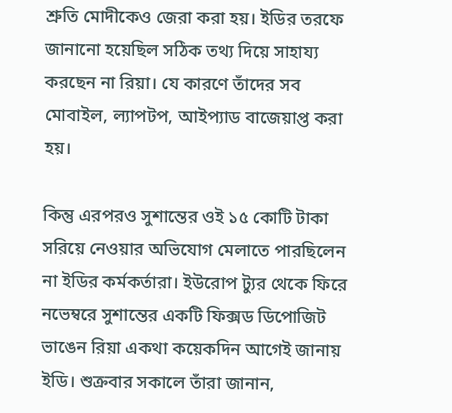শ্রুতি মোদীকেও জেরা করা হয়। ইডির তরফে জানানো হয়েছিল সঠিক তথ্য দিয়ে সাহায্য করছেন না রিয়া। যে কারণে তাঁদের সব মোবাইল, ল্যাপটপ, আইপ্যাড বাজেয়াপ্ত করা হয়।

কিন্তু এরপরও সুশান্তের ওই ১৫ কোটি টাকা সরিয়ে নেওয়ার অভিযোগ মেলাতে পারছিলেন না ইডির কর্মকর্তারা। ইউরোপ ট্যুর থেকে ফিরে নভেম্বরে সুশান্তের একটি ফিক্সড ডিপোজিট ভাঙেন রিয়া একথা কয়েকদিন আগেই জানায় ইডি। শুক্রবার সকালে তাঁরা জানান,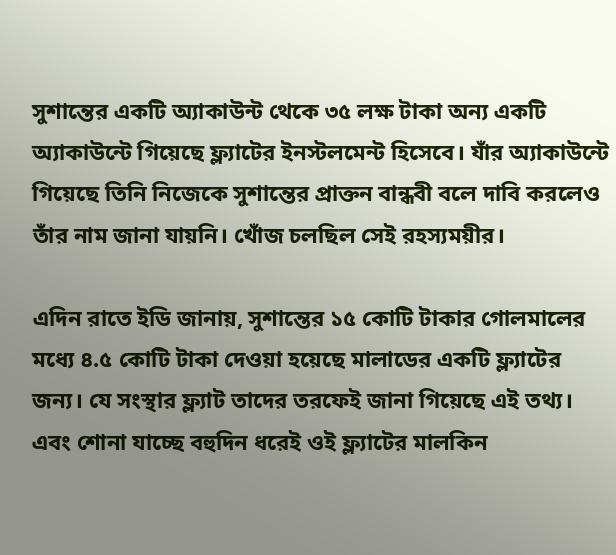সুশান্তের একটি অ্যাকাউন্ট থেকে ৩৫ লক্ষ টাকা অন্য একটি অ্যাকাউন্টে গিয়েছে ফ্ল্যাটের ইনস্টলমেন্ট হিসেবে। যাঁর অ্যাকাউন্টে গিয়েছে তিনি নিজেকে সুশান্তের প্রাক্তন বান্ধবী বলে দাবি করলেও তাঁর নাম জানা যায়নি। খোঁজ চলছিল সেই রহস্যময়ীর।

এদিন রাতে ইডি জানায়, সুশান্তের ১৫ কোটি টাকার গোলমালের মধ্যে ৪.৫ কোটি টাকা দেওয়া হয়েছে মালাডের একটি ফ্ল্যাটের জন্য। যে সংস্থার ফ্ল্যাট তাদের তরফেই জানা গিয়েছে এই তথ্য। এবং শোনা যাচ্ছে বহুদিন ধরেই ওই ফ্ল্যাটের মালকিন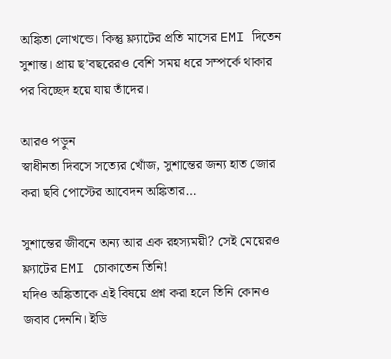অঙ্কিতা লোখন্ডে। কিন্তু ফ্ল্যাটের প্রতি মাসের EMI দিতেন সুশান্ত। প্রায় ছ’বছরেরও বেশি সময় ধরে সম্পর্কে থাকার পর বিচ্ছেদ হয়ে যায় তাঁদের।

আরও পড়ুন
স্বাধীনতা দিবসে সত্যের খোঁজ, সুশান্তের জন্য হাত জোর করা ছবি পোস্টের আবেদন অঙ্কিতার…

সুশান্তের জীবনে অন্য আর এক রহস্যময়ী? সেই মেয়েরও ফ্ল্যাটের EMI চোকাতেন তিনি!
যদিও অঙ্কিতাকে এই বিষয়ে প্রশ্ন করা হলে তিনি কোনও জবাব দেননি। ইডি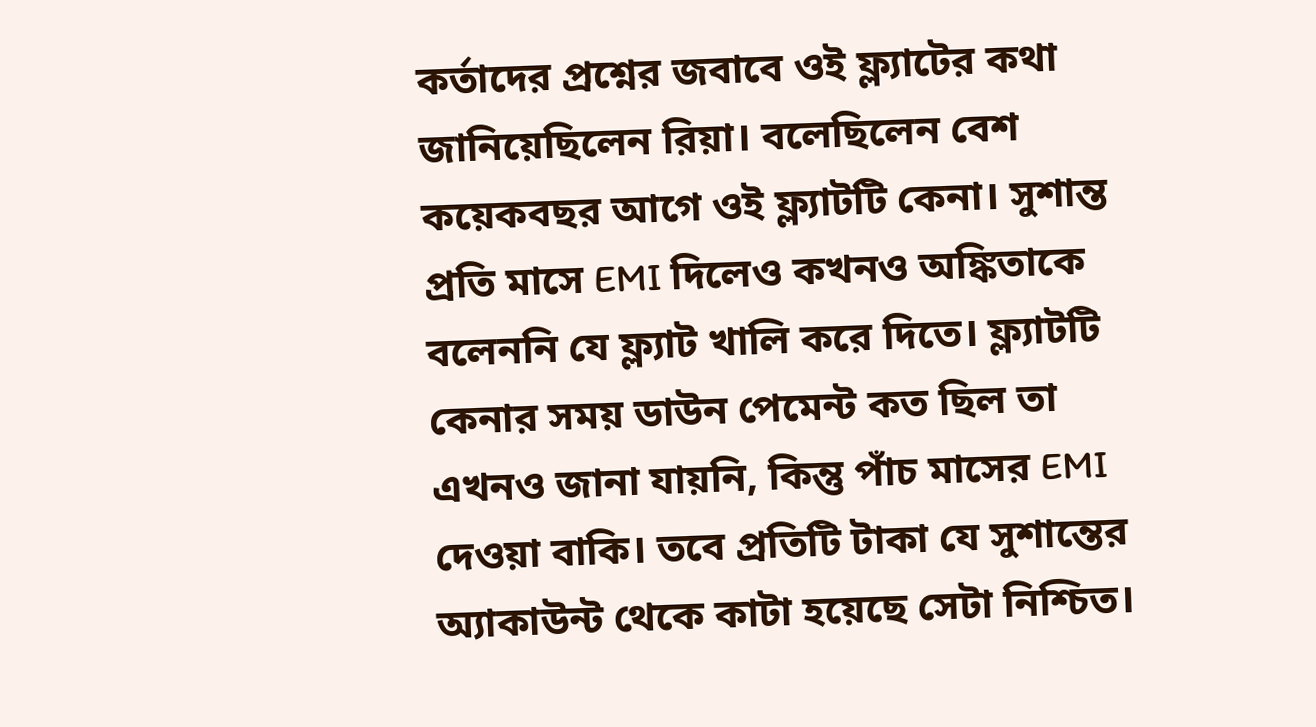কর্তাদের প্রশ্নের জবাবে ওই ফ্ল্যাটের কথা জানিয়েছিলেন রিয়া। বলেছিলেন বেশ কয়েকবছর আগে ওই ফ্ল্যাটটি কেনা। সুশান্ত প্রতি মাসে EMI দিলেও কখনও অঙ্কিতাকে বলেননি যে ফ্ল্যাট খালি করে দিতে। ফ্ল্যাটটি কেনার সময় ডাউন পেমেন্ট কত ছিল তা এখনও জানা যায়নি, কিন্তু পাঁচ মাসের EMI দেওয়া বাকি। তবে প্রতিটি টাকা যে সুশান্তের অ্যাকাউন্ট থেকে কাটা হয়েছে সেটা নিশ্চিত।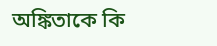অঙ্কিতাকে কি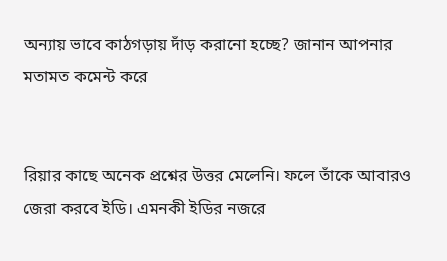অন্যায় ভাবে কাঠগড়ায় দাঁড় করানো হচ্ছে? জানান আপনার মতামত কমেন্ট করে


রিয়ার কাছে অনেক প্রশ্নের উত্তর মেলেনি। ফলে তাঁকে আবারও জেরা করবে ইডি। এমনকী ইডির নজরে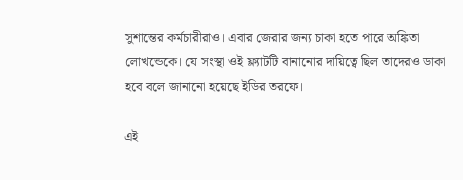সুশান্তের কর্মচারীরাও। এবার জেরার জন্য চাকা হতে পারে অঙ্কিতা লোখন্ডেকে। যে সংস্থা ওই ফ্ল্যাটটি বানানোর দায়িত্বে ছিল তাদেরও ডাকা হবে বলে জানানো হয়েছে ইডির তরফে।

এই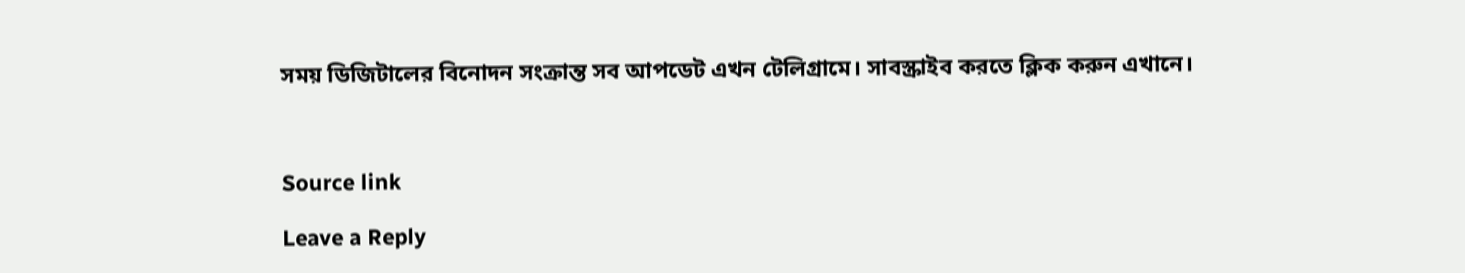সময় ডিজিটালের বিনোদন সংক্রান্ত সব আপডেট এখন টেলিগ্রামে। সাবস্ক্রাইব করতে ক্লিক করুন এখানে।



Source link

Leave a Reply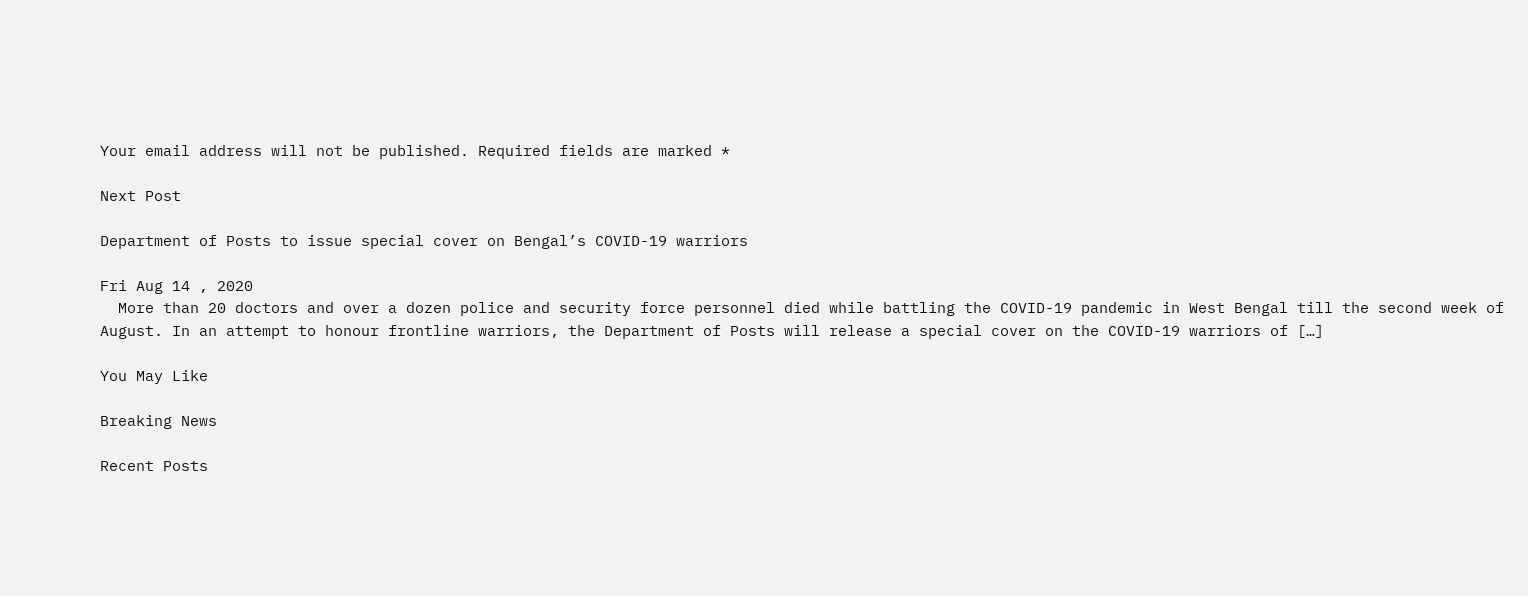Your email address will not be published. Required fields are marked *

Next Post

Department of Posts to issue special cover on Bengal’s COVID-19 warriors

Fri Aug 14 , 2020
  More than 20 doctors and over a dozen police and security force personnel died while battling the COVID-19 pandemic in West Bengal till the second week of August. In an attempt to honour frontline warriors, the Department of Posts will release a special cover on the COVID-19 warriors of […]

You May Like

Breaking News

Recent Posts